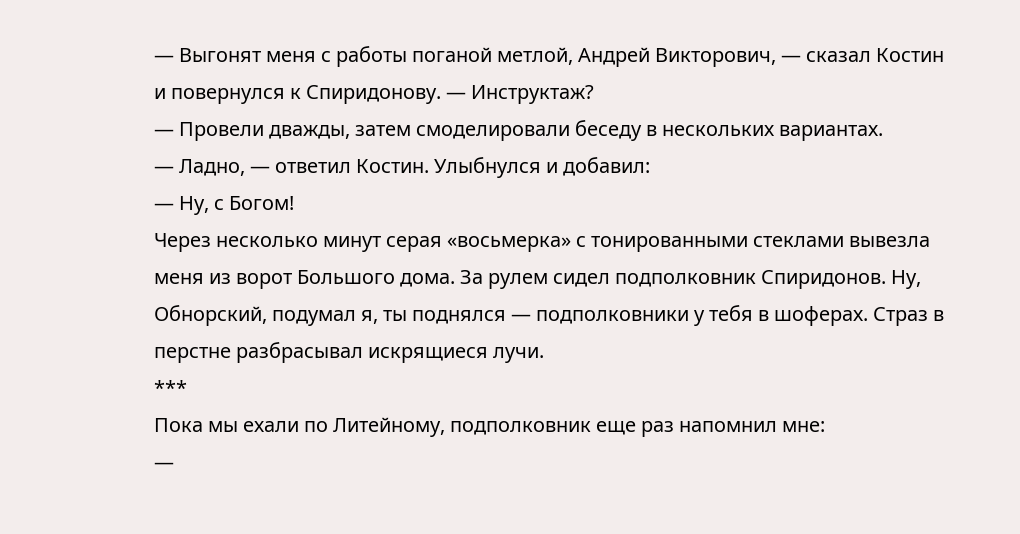— Выгонят меня с работы поганой метлой, Андрей Викторович, — сказал Костин и повернулся к Спиридонову. — Инструктаж?
— Провели дважды, затем смоделировали беседу в нескольких вариантах.
— Ладно, — ответил Костин. Улыбнулся и добавил:
— Ну, с Богом!
Через несколько минут серая «восьмерка» с тонированными стеклами вывезла меня из ворот Большого дома. За рулем сидел подполковник Спиридонов. Ну, Обнорский, подумал я, ты поднялся — подполковники у тебя в шоферах. Страз в перстне разбрасывал искрящиеся лучи.
***
Пока мы ехали по Литейному, подполковник еще раз напомнил мне:
—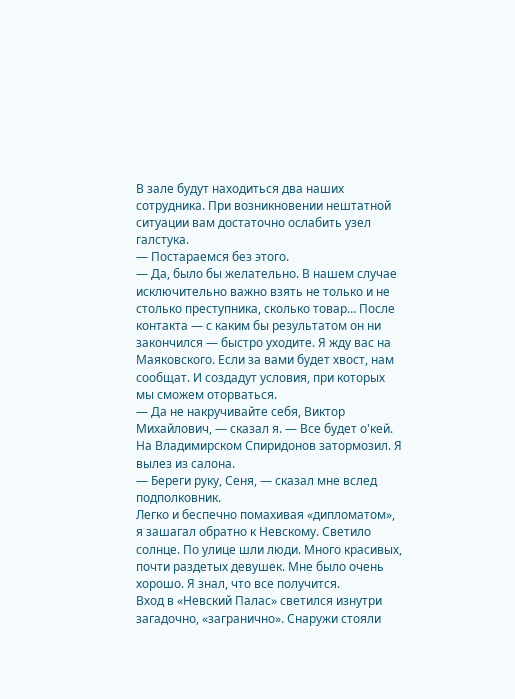В зале будут находиться два наших сотрудника. При возникновении нештатной ситуации вам достаточно ослабить узел галстука.
— Постараемся без этого.
— Да, было бы желательно. В нашем случае исключительно важно взять не только и не столько преступника, сколько товар… После контакта — с каким бы результатом он ни закончился — быстро уходите. Я жду вас на Маяковского. Если за вами будет хвост, нам сообщат. И создадут условия, при которых мы сможем оторваться.
— Да не накручивайте себя, Виктор Михайлович, — сказал я. — Все будет о'кей.
На Владимирском Спиридонов затормозил. Я вылез из салона.
— Береги руку, Сеня, — сказал мне вслед подполковник.
Легко и беспечно помахивая «дипломатом», я зашагал обратно к Невскому. Светило солнце. По улице шли люди. Много красивых, почти раздетых девушек. Мне было очень хорошо. Я знал, что все получится.
Вход в «Невский Палас» светился изнутри загадочно, «загранично». Снаружи стояли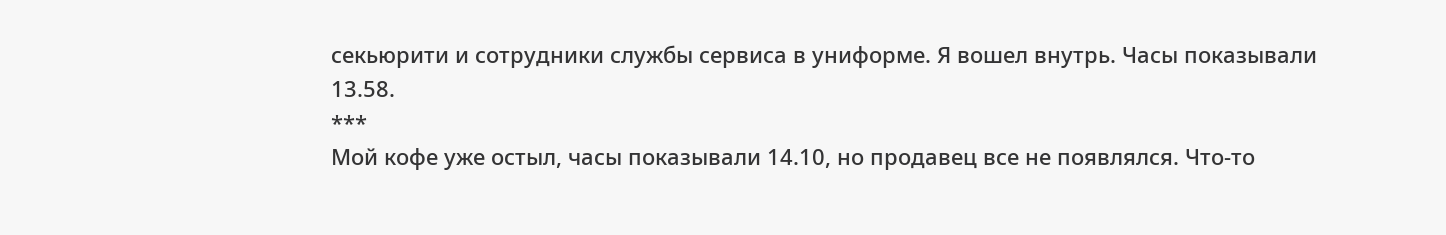секьюрити и сотрудники службы сервиса в униформе. Я вошел внутрь. Часы показывали 13.58.
***
Мой кофе уже остыл, часы показывали 14.10, но продавец все не появлялся. Что-то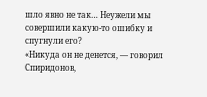шло явно не так… Неужели мы совершили какую-то ошибку и спугнули его?
«Никуда он не денется, — говорил Спиридонов,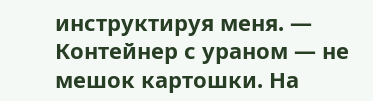инструктируя меня. — Контейнер с ураном — не мешок картошки. На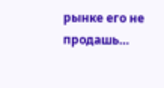рынке его не продашь…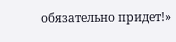обязательно придет!»